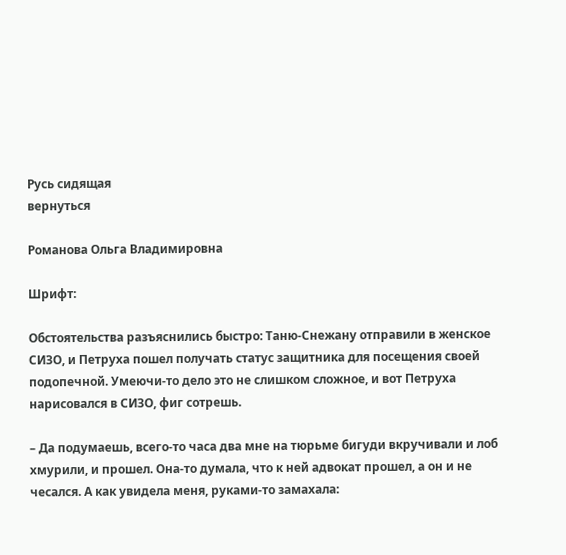Русь сидящая
вернуться

Романова Ольга Владимировна

Шрифт:

Обстоятельства разъяснились быстро: Таню-Снежану отправили в женское СИЗО, и Петруха пошел получать статус защитника для посещения своей подопечной. Умеючи-то дело это не слишком сложное, и вот Петруха нарисовался в СИЗО, фиг сотрешь.

– Да подумаешь, всего-то часа два мне на тюрьме бигуди вкручивали и лоб хмурили, и прошел. Она-то думала, что к ней адвокат прошел, а он и не чесался. А как увидела меня, руками-то замахала: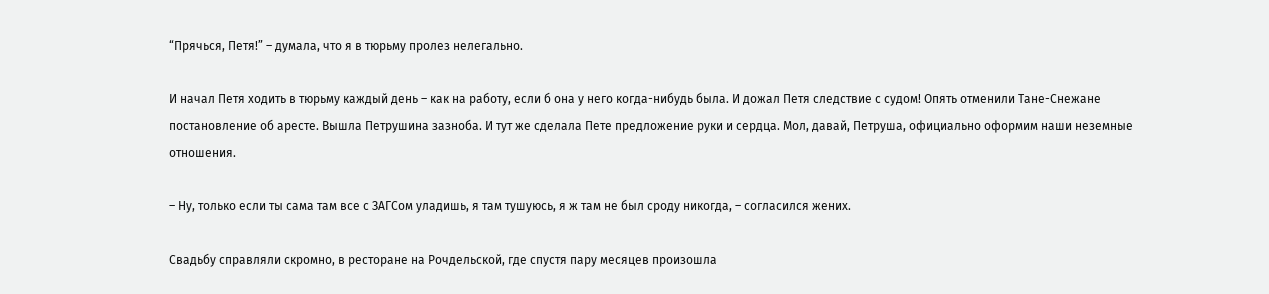“Прячься, Петя!” – думала, что я в тюрьму пролез нелегально.

И начал Петя ходить в тюрьму каждый день – как на работу, если б она у него когда-нибудь была. И дожал Петя следствие с судом! Опять отменили Тане-Снежане постановление об аресте. Вышла Петрушина зазноба. И тут же сделала Пете предложение руки и сердца. Мол, давай, Петруша, официально оформим наши неземные отношения.

– Ну, только если ты сама там все с ЗАГСом уладишь, я там тушуюсь, я ж там не был сроду никогда, – согласился жених.

Свадьбу справляли скромно, в ресторане на Рочдельской, где спустя пару месяцев произошла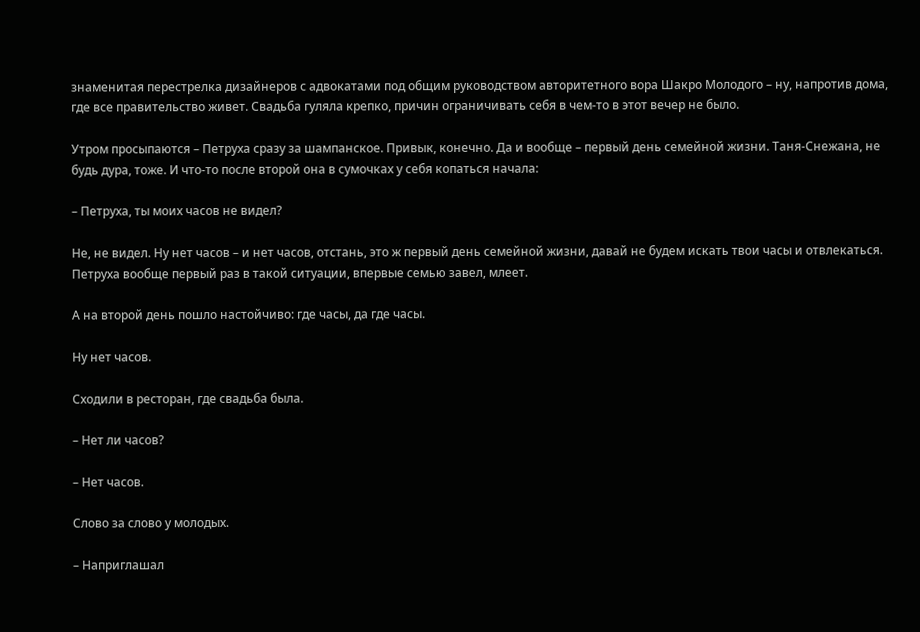знаменитая перестрелка дизайнеров с адвокатами под общим руководством авторитетного вора Шакро Молодого – ну, напротив дома, где все правительство живет. Свадьба гуляла крепко, причин ограничивать себя в чем-то в этот вечер не было.

Утром просыпаются – Петруха сразу за шампанское. Привык, конечно. Да и вообще – первый день семейной жизни. Таня-Снежана, не будь дура, тоже. И что-то после второй она в сумочках у себя копаться начала:

– Петруха, ты моих часов не видел?

Не, не видел. Ну нет часов – и нет часов, отстань, это ж первый день семейной жизни, давай не будем искать твои часы и отвлекаться. Петруха вообще первый раз в такой ситуации, впервые семью завел, млеет.

А на второй день пошло настойчиво: где часы, да где часы.

Ну нет часов.

Сходили в ресторан, где свадьба была.

– Нет ли часов?

– Нет часов.

Слово за слово у молодых.

– Наприглашал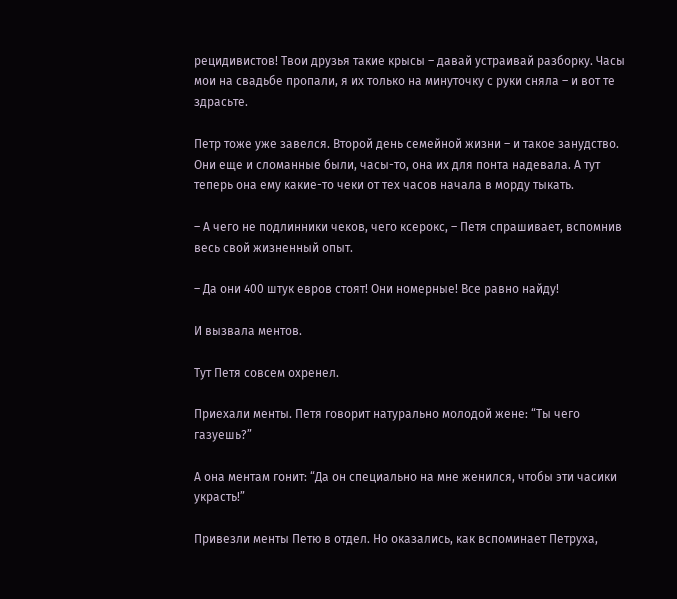рецидивистов! Твои друзья такие крысы – давай устраивай разборку. Часы мои на свадьбе пропали, я их только на минуточку с руки сняла – и вот те здрасьте.

Петр тоже уже завелся. Второй день семейной жизни – и такое занудство. Они еще и сломанные были, часы-то, она их для понта надевала. А тут теперь она ему какие-то чеки от тех часов начала в морду тыкать.

– А чего не подлинники чеков, чего ксерокс, – Петя спрашивает, вспомнив весь свой жизненный опыт.

– Да они 400 штук евров стоят! Они номерные! Все равно найду!

И вызвала ментов.

Тут Петя совсем охренел.

Приехали менты. Петя говорит натурально молодой жене: “Ты чего газуешь?”

А она ментам гонит: “Да он специально на мне женился, чтобы эти часики украсть!”

Привезли менты Петю в отдел. Но оказались, как вспоминает Петруха,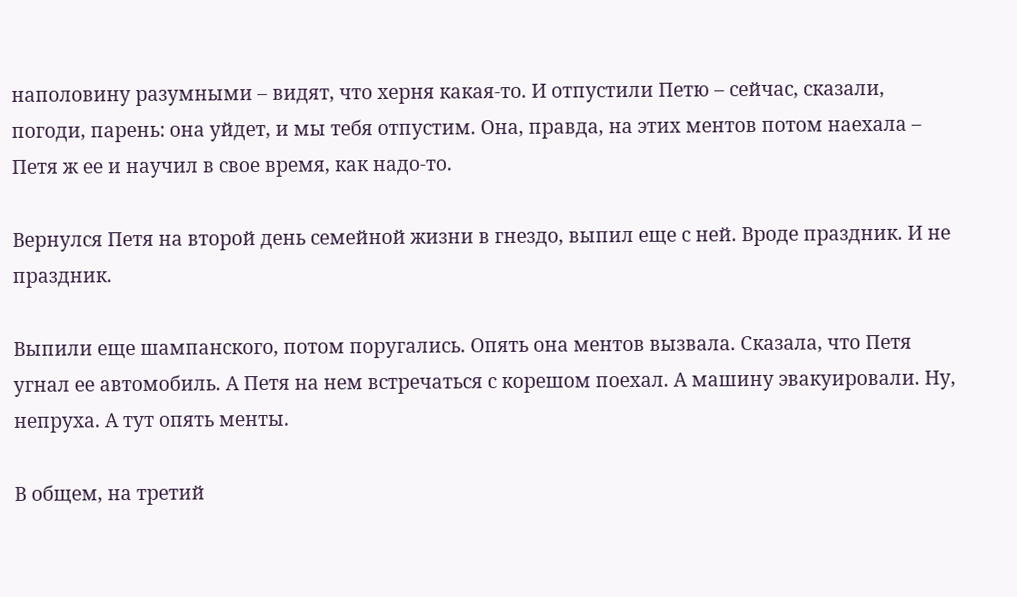наполовину разумными – видят, что херня какая-то. И отпустили Петю – сейчас, сказали, погоди, парень: она уйдет, и мы тебя отпустим. Она, правда, на этих ментов потом наехала – Петя ж ее и научил в свое время, как надо-то.

Вернулся Петя на второй день семейной жизни в гнездо, выпил еще с ней. Вроде праздник. И не праздник.

Выпили еще шампанского, потом поругались. Опять она ментов вызвала. Сказала, что Петя угнал ее автомобиль. А Петя на нем встречаться с корешом поехал. А машину эвакуировали. Ну, непруха. А тут опять менты.

В общем, на третий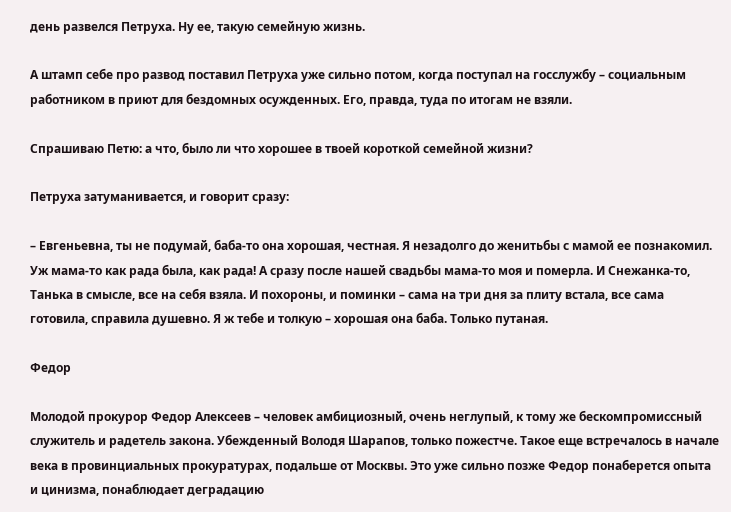день развелся Петруха. Ну ее, такую семейную жизнь.

А штамп себе про развод поставил Петруха уже сильно потом, когда поступал на госслужбу – социальным работником в приют для бездомных осужденных. Его, правда, туда по итогам не взяли.

Спрашиваю Петю: а что, было ли что хорошее в твоей короткой семейной жизни?

Петруха затуманивается, и говорит сразу:

– Евгеньевна, ты не подумай, баба-то она хорошая, честная. Я незадолго до женитьбы с мамой ее познакомил. Уж мама-то как рада была, как рада! А сразу после нашей свадьбы мама-то моя и померла. И Снежанка-то, Танька в смысле, все на себя взяла. И похороны, и поминки – сама на три дня за плиту встала, все сама готовила, справила душевно. Я ж тебе и толкую – хорошая она баба. Только путаная.

Федор

Молодой прокурор Федор Алексеев – человек амбициозный, очень неглупый, к тому же бескомпромиссный служитель и радетель закона. Убежденный Володя Шарапов, только пожестче. Такое еще встречалось в начале века в провинциальных прокуратурах, подальше от Москвы. Это уже сильно позже Федор понаберется опыта и цинизма, понаблюдает деградацию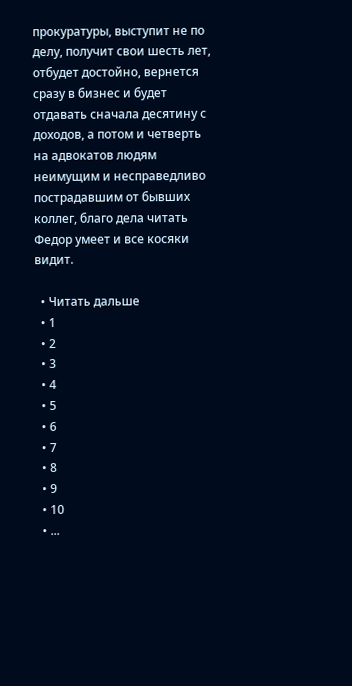прокуратуры, выступит не по делу, получит свои шесть лет, отбудет достойно, вернется сразу в бизнес и будет отдавать сначала десятину с доходов, а потом и четверть на адвокатов людям неимущим и несправедливо пострадавшим от бывших коллег, благо дела читать Федор умеет и все косяки видит.

  • Читать дальше
  • 1
  • 2
  • 3
  • 4
  • 5
  • 6
  • 7
  • 8
  • 9
  • 10
  • ...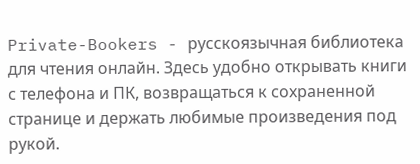Private-Bookers - русскоязычная библиотека для чтения онлайн. Здесь удобно открывать книги с телефона и ПК, возвращаться к сохраненной странице и держать любимые произведения под рукой.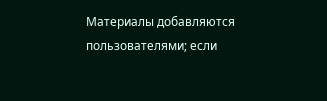Материалы добавляются пользователями; если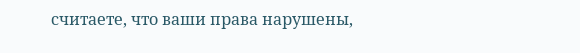считаете, что ваши права нарушены,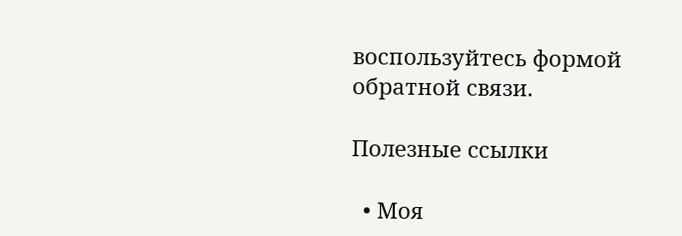воспользуйтесь формой обратной связи.

Полезные ссылки

  • Моя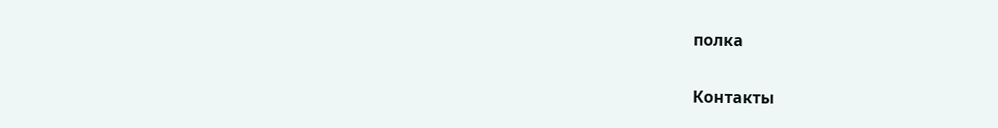полка

Контакты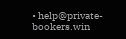• help@private-bookers.win